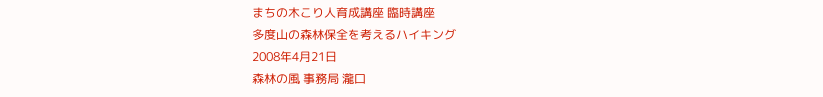まちの木こり人育成講座 臨時講座
多度山の森林保全を考えるハイキング
2008年4月21日
森林の風 事務局 瀧口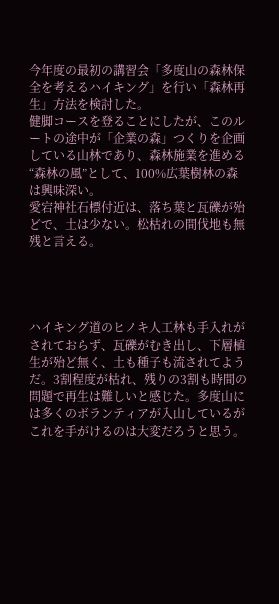今年度の最初の講習会「多度山の森林保全を考えるハイキング」を行い「森林再生」方法を検討した。
健脚コースを登ることにしたが、このルートの途中が「企業の森」つくりを企画している山林であり、森林施業を進める“森林の風”として、100%広葉樹林の森は興味深い。
愛宕神社石標付近は、落ち葉と瓦礫が殆どで、土は少ない。松枯れの間伐地も無残と言える。




ハイキング道のヒノキ人工林も手入れがされておらず、瓦礫がむき出し、下層植生が殆ど無く、土も種子も流されてようだ。3割程度が枯れ、残りの3割も時間の問題で再生は難しいと感じた。多度山には多くのボランティアが入山しているが これを手がけるのは大変だろうと思う。